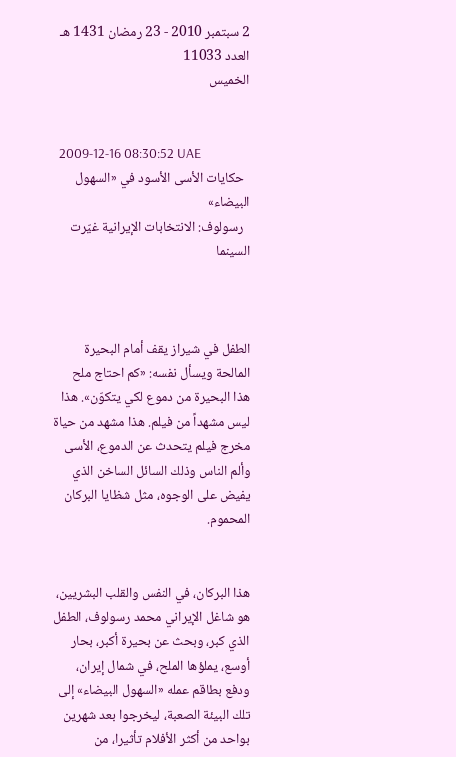2 سبتمبر 2010 - 23 رمضان 1431 هـ العدد 11033
الخميس


  2009-12-16 08:30:52 UAE
  حكايات الأسى الأسود في «السهول البيضاء»
  رسولوف: الانتخابات الإيرانية غيّرت السينما



الطفل في شيراز يقف أمام البحيرة المالحة ويسأل نفسه: «كم احتاج ملح هذا البحيرة من دموع لكي يتكوّن». هذا ليس مشهداً من فيلم. هذا مشهد من حياة مخرج فيلم يتحدث عن الدموع، الأسى وألم الناس وذلك السائل الساخن الذي يفيض على الوجوه، مثل شظايا البركان المحموم.


هذا البركان، في النفس والقلب البشريين، هو شاغل الإيراني محمد رسولوف، الطفل الذي كبر، وبحث عن بحيرة أكبر، بحار أوسع، يملؤها الملح، في شمال إيران، ودفع بطاقم عمله «السهول البيضاء» إلى تلك البيئة الصعبة، ليخرجوا بعد شهرين بواحد من أكثر الأفلام تأثيرا، من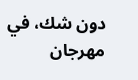دون شك، في مهرجان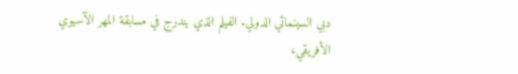دبي السينمائي الدولي. الفيلم الذي يندرج في مسابقة المهر الآسيوي الأفريقي،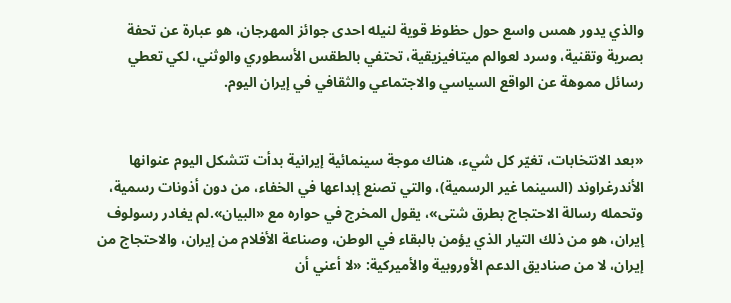والذي يدور همس واسع حول حظوظ قوية لنيله احدى جوائز المهرجان، هو عبارة عن تحفة بصرية وتقنية، وسرد لعوالم ميتافيزيقية، تحتفي بالطقس الأسطوري والوثني، لكي تعطي رسائل مموهة عن الواقع السياسي والاجتماعي والثقافي في إيران اليوم.


«بعد الانتخابات، تغيّر كل شيء، هناك موجة سينمائية إيرانية بدأت تتشكل اليوم عنوانها الأندرغراوند (السينما غير الرسمية)، والتي تصنع إبداعها في الخفاء، من دون أذونات رسمية، وتحمله رسالة الاحتجاج بطرق شتى»، يقول المخرج في حواره مع «البيان».لم يغادر رسولوف إيران، هو من ذلك التيار الذي يؤمن بالبقاء في الوطن، وصناعة الأفلام من إيران، والاحتجاج من إيران، لا من صناديق الدعم الأوروبية والأميركية: «لا أعني أن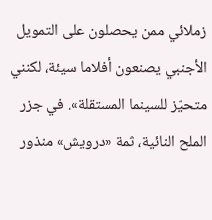زملائي ممن يحصلون على التمويل الأجنبي يصنعون أفلاما سيئة، لكنني متحيّز للسينما المستقلة». في جزر الملح النائية، ثمة «درويش» منذور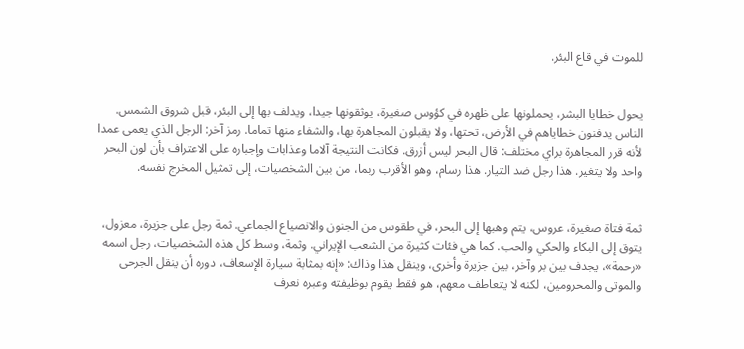للموت في قاع البئر.


يحول خطايا البشر، يحملونها على ظهره في كؤوس صغيرة، يوثقونها جيدا، ويدلف بها إلى البئر، قبل شروق الشمس. الناس يدفنون خطاياهم في الأرض، تحتها، ولا يقبلون المجاهرة بها، والشفاء منها تماما. رمز آخر: الرجل الذي يعمى عمدا لأنه قرر المجاهرة براي مختلف: قال البحر ليس أزرق. فكانت النتيجة آلاما وعذابات وإجباره على الاعتراف بأن لون البحر واحد ولا يتغير. هذا رجل ضد التيار. هذا رسام، وهو الأقرب ربما، من بين الشخصيات، إلى تمثيل المخرج نفسه.


ثمة فتاة صغيرة، عروس، يتم وهبها إلى البحر، في طقوس من الجنون والانصياع الجماعي. ثمة رجل على جزيرة، معزول، يتوق إلى البكاء والحكي والحب. كما هي فئات كثيرة من الشعب الإيراني. وثمة، وسط كل هذه الشخصيات، رجل اسمه «رحمة»، يجدف بين بر وآخر، بين جزيرة وأخرى، وينقل هذا وذاك: «إنه بمثابة سيارة الإسعاف، دوره أن ينقل الجرحى والموتى والمحرومين، لكنه لا يتعاطف معهم، هو فقط يقوم بوظيفته وعبره نعرف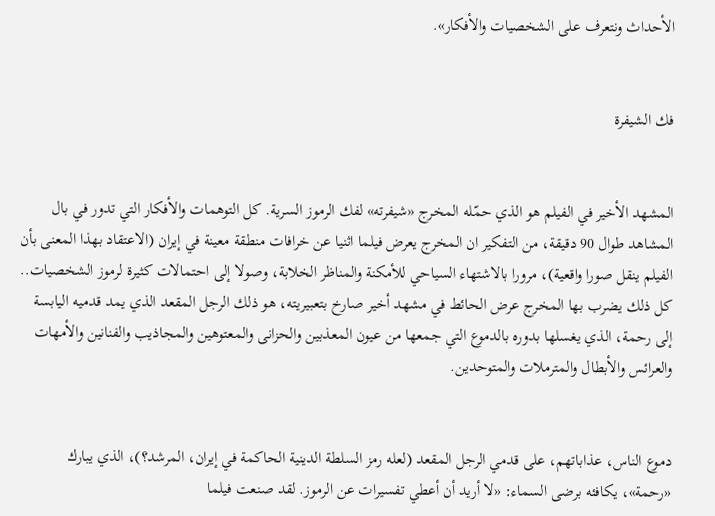الأحداث ونتعرف على الشخصيات والأفكار».


فك الشيفرة


المشهد الأخير في الفيلم هو الذي حمّله المخرج «شيفرته» لفك الرموز السرية. كل التوهمات والأفكار التي تدور في بال المشاهد طوال 90 دقيقة، من التفكير ان المخرج يعرض فيلما اثنيا عن خرافات منطقة معينة في إيران (الاعتقاد بهذا المعنى بأن الفيلم ينقل صورا واقعية)، مرورا بالاشتهاء السياحي للأمكنة والمناظر الخلابة، وصولا إلى احتمالات كثيرة لرموز الشخصيات.. كل ذلك يضرب بها المخرج عرض الحائط في مشهد أخير صارخ بتعبيريته، هو ذلك الرجل المقعد الذي يمد قدميه اليابسة إلى رحمة، الذي يغسلها بدوره بالدموع التي جمعها من عيون المعذبين والحزانى والمعتوهين والمجاذيب والفنانين والأمهات والعرائس والأبطال والمترملات والمتوحدين.


دموع الناس، عذاباتهم، على قدمي الرجل المقعد (لعله رمز السلطة الدينية الحاكمة في إيران، المرشد؟)، الذي يبارك «رحمة»، يكافئه برضى السماء: «لا أريد أن أعطي تفسيرات عن الرموز. لقد صنعت فيلما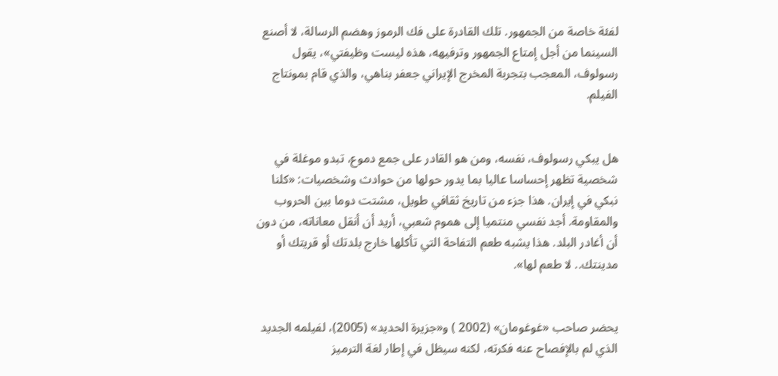لفئة خاصة من الجمهور. تلك القادرة على فك الرموز وهضم الرسالة، لا أصنع السينما من أجل إمتاع الجمهور وترفيهه، هذه ليست وظيفتي»، يقول رسولوف، المعجب بتجربة المخرج الإيراني جعفر بناهي، والذي قام بمونتاج الفيلم.


هل يبكي رسولوف، نفسه، ومن هو القادر على جمع دموع، تبدو موغلة في شخصية تظهر إحساسا عاليا بما يدور حولها من حوادث وشخصيات: «كلنا نبكي في إيران. هذا جزء من تاريخ ثقافي طويل، مشتت دوما بين الحروب والمقاومة. أجد نفسي منتميا إلى هموم شعبي، أريد أن أنقل معاناته، من دون أن أغادر البلد. هذا يشبه طعم التفاحة التي تأكلها خارج بلدتك أو قريتك أو مدينتك.. لا طعم لها».


يحضر صاحب «غوغومان» (2002 ) و«جزيرة الحديد» (2005)، لفيلمه الجديد الذي لم بالإفصاح عنه فكرته، لكنه سيظل في إطار لغة الترميز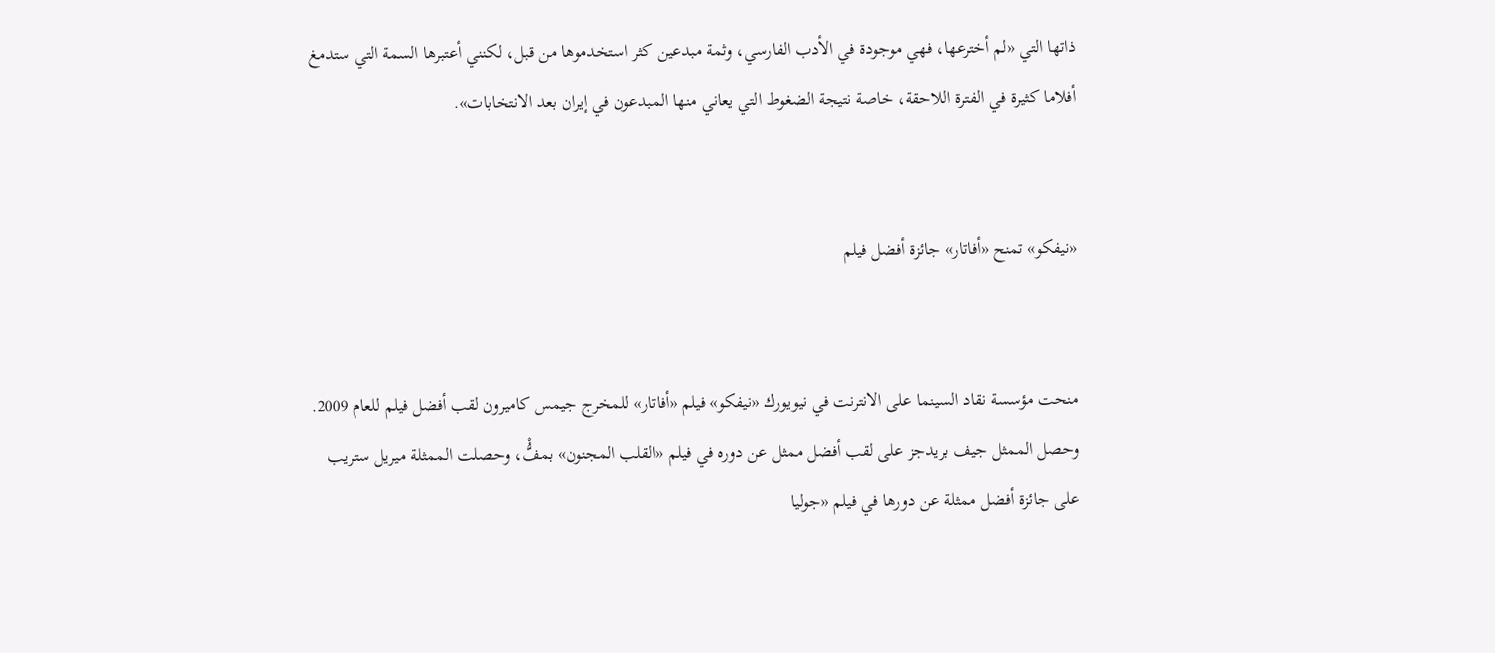ذاتها التي «لم أخترعها، فهي موجودة في الأدب الفارسي، وثمة مبدعين كثر استخدموها من قبل، لكنني أعتبرها السمة التي ستدمغ أفلاما كثيرة في الفترة اللاحقة، خاصة نتيجة الضغوط التي يعاني منها المبدعون في إيران بعد الانتخابات».


«نيفكو» تمنح «أفاتار» جائزة أفضل فيلم


منحت مؤسسة نقاد السينما على الانترنت في نيويورك «نيفكو» فيلم «أفاتار» للمخرج جيمس كاميرون لقب أفضل فيلم للعام 2009. وحصل الممثل جيف بريدجز على لقب أفضل ممثل عن دوره في فيلم «القلب المجنون» بمفُّْ، وحصلت الممثلة ميريل ستريب على جائزة أفضل ممثلة عن دورها في فيلم «جوليا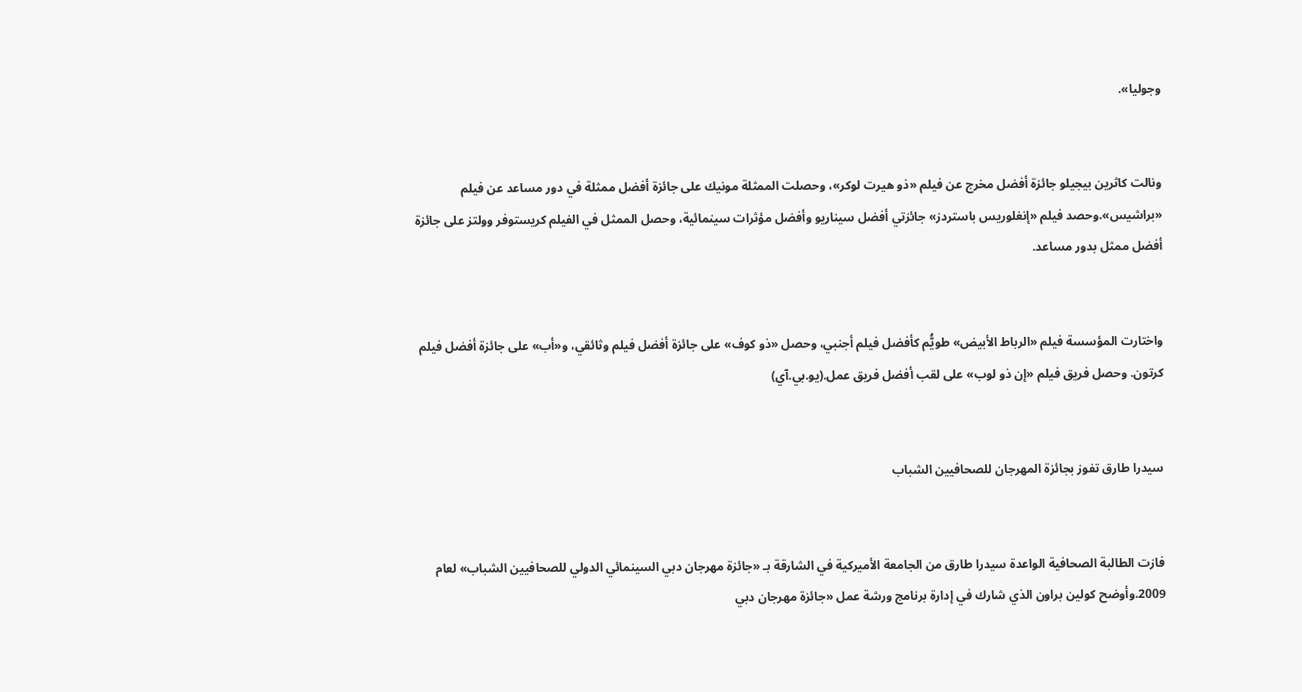وجوليا».


ونالت كاثرين بيجيلو جائزة أفضل مخرج عن فيلم «ذو هيرت لوكر»، وحصلت الممثلة مونيك على جائزة أفضل ممثلة في دور مساعد عن فيلم «براشيس».وحصد فيلم «إنغلوريس باستردز» جائزتي أفضل سيناريو وأفضل مؤثرات سينمائية، وحصل الممثل في الفيلم كريستوفر وولتز على جائزة أفضل ممثل بدور مساعد.


واختارت المؤسسة فيلم «الرباط الأبيض» طويُّم كأفضل فيلم أجنبي، وحصل «ذو كوف» على جائزة أفضل فيلم وثائقي، و«أب» على جائزة أفضل فيلم كرتون. وحصل فريق فيلم «إن ذو لوب» على لقب أفضل فريق عمل.(يو.بي.آي)


سيدرا طارق تفوز بجائزة المهرجان للصحافيين الشباب


فازت الطالبة الصحافية الواعدة سيدرا طارق من الجامعة الأميركية في الشارقة بـ «جائزة مهرجان دبي السينمائي الدولي للصحافيين الشباب» لعام 2009.وأوضح كولين براون الذي شارك في إدارة برنامج ورشة عمل «جائزة مهرجان دبي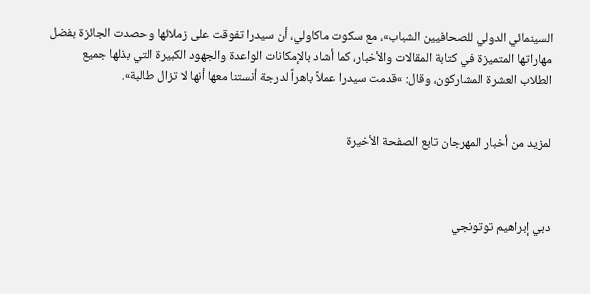السينمائي الدولي للصحافيين الشباب»، مع سكوت ماكاولي، أن سيدرا تفوقت على زملائها وحصدت الجائزة بفضل مهاراتها المتميزة في كتابة المقالات والأخبار، كما أشاد بالإمكانات الواعدة والجهود الكبيرة التي بذلها جميع الطلاب العشرة المشاركون، وقال: »قدمت سيدرا عملاً باهراً لدرجة أنستنا معها أنها لا تزال طالبة».


لمزيد من أخبار المهرجان تابع الصفحة الأخيرة



دبي إبراهيم توتونجي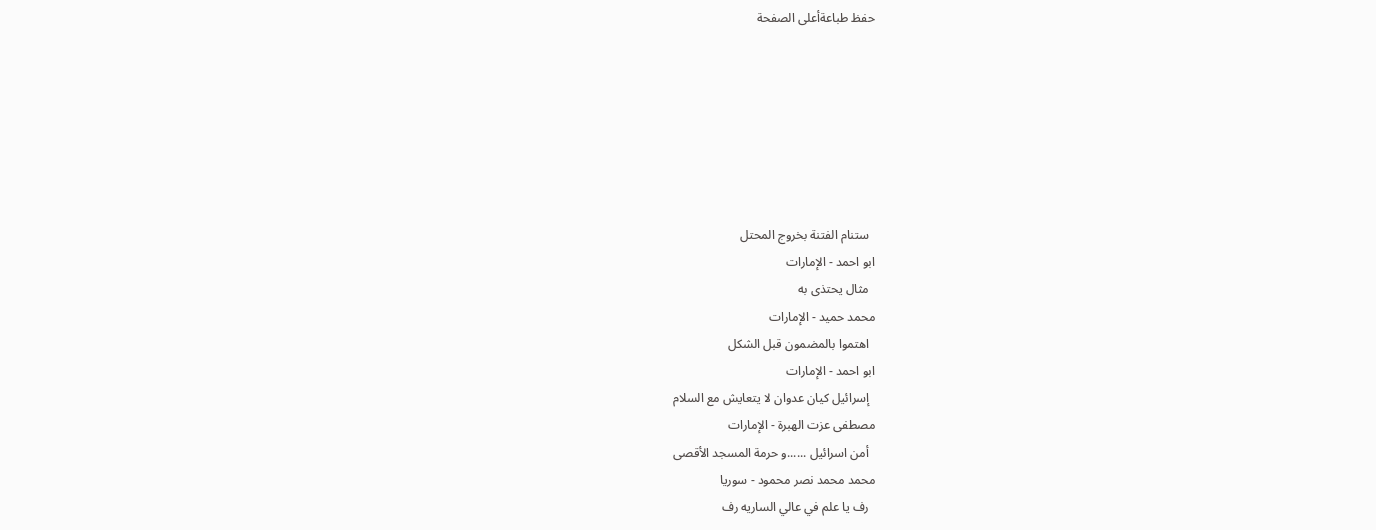حفظ طباعةأعلى الصفحة







  ستنام الفتنة بخروج المحتل
ابو احمد - الإمارات
  مثال يحتذى به
محمد حميد - الإمارات
  اهتموا بالمضمون قبل الشكل
ابو احمد - الإمارات
  إسرائيل كيان عدوان لا يتعايش مع السلام
مصطفى عزت الهبرة - الإمارات
  أمن اسرائيل ......و حرمة المسجد الأقصى
محمد محمد نصر محمود - سوريا
  رف يا علم في عالي الساريه رف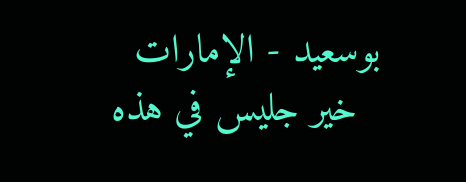بوسعيد - الإمارات
  خير جليس في هذه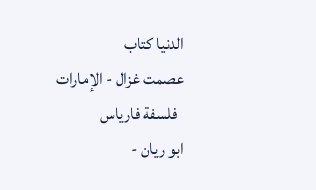الدنيا كتاب
عصمت غزال - الإمارات
  فلسفة فارياس
ابو ريان -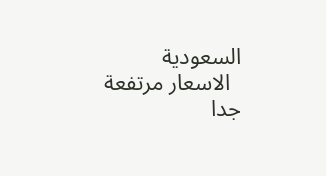السعودية
  الاسعار مرتفعة جدا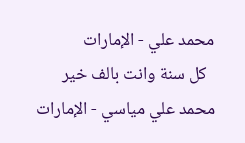محمد علي - الإمارات
  كل سنة وانت بالف خير
محمد علي مياسي - الإمارات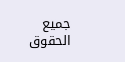جميع الحقوق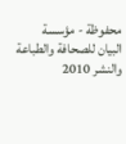محفوظة - مؤسسة البيان للصحافة والطباعة والنشر 2010